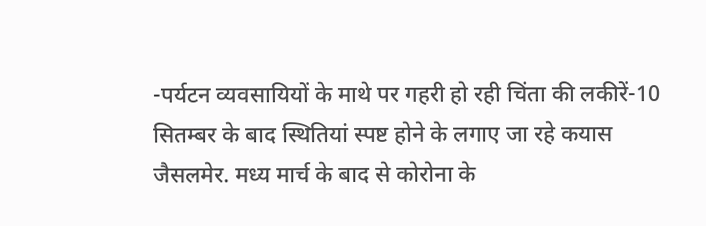-पर्यटन व्यवसायियों के माथे पर गहरी हो रही चिंता की लकीरें-10 सितम्बर के बाद स्थितियां स्पष्ट होने के लगाए जा रहे कयास
जैसलमेर. मध्य मार्च के बाद से कोरोना के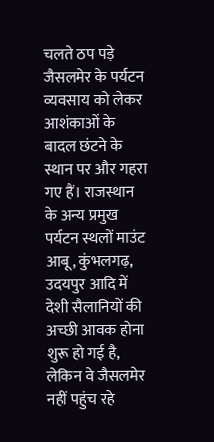चलते ठप पड़े जैसलमेर के पर्यटन व्यवसाय को लेकर आशंकाओं के बादल छंटने के स्थान पर और गहरा गए हैं। राजस्थान के अन्य प्रमुख पर्यटन स्थलों माउंट आबू, कुंभलगढ़, उदयपुर आदि में देशी सैलानियों की अच्छी आवक होना शुरू हो गई है, लेकिन वे जैसलमेर नहीं पहुंच रहे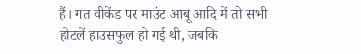हैं। गत वीकेंड पर माउंट आबू आदि में तो सभी होटलें हाउसफुल हो गई थी, जबकि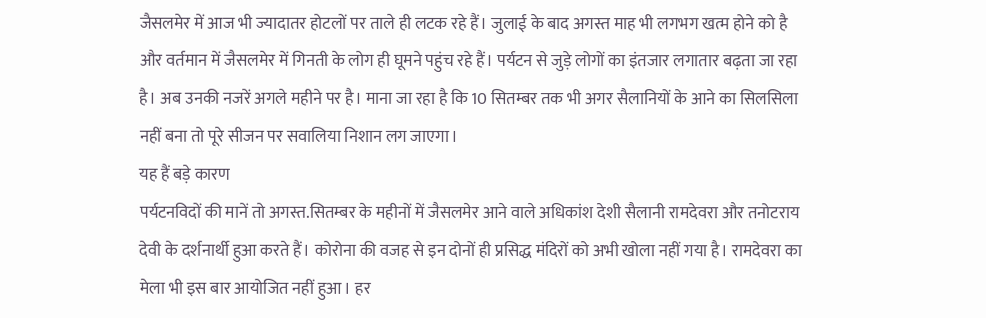जैसलमेर में आज भी ज्यादातर होटलों पर ताले ही लटक रहे हैं। जुलाई के बाद अगस्त माह भी लगभग खत्म होने को है और वर्तमान में जैसलमेर में गिनती के लोग ही घूमने पहुंच रहे हैं। पर्यटन से जुड़े लोगों का इंतजार लगातार बढ़ता जा रहा है। अब उनकी नजरें अगले महीने पर है। माना जा रहा है कि 10 सितम्बर तक भी अगर सैलानियों के आने का सिलसिला नहीं बना तो पूरे सीजन पर सवालिया निशान लग जाएगा।
यह हैं बड़े कारण
पर्यटनविदों की मानें तो अगस्त.सितम्बर के महीनों में जैसलमेर आने वाले अधिकांश देशी सैलानी रामदेवरा और तनोटराय देवी के दर्शनार्थी हुआ करते हैं। कोरोना की वजह से इन दोनों ही प्रसिद्ध मंदिरों को अभी खोला नहीं गया है। रामदेवरा का मेला भी इस बार आयोजित नहीं हुआ। हर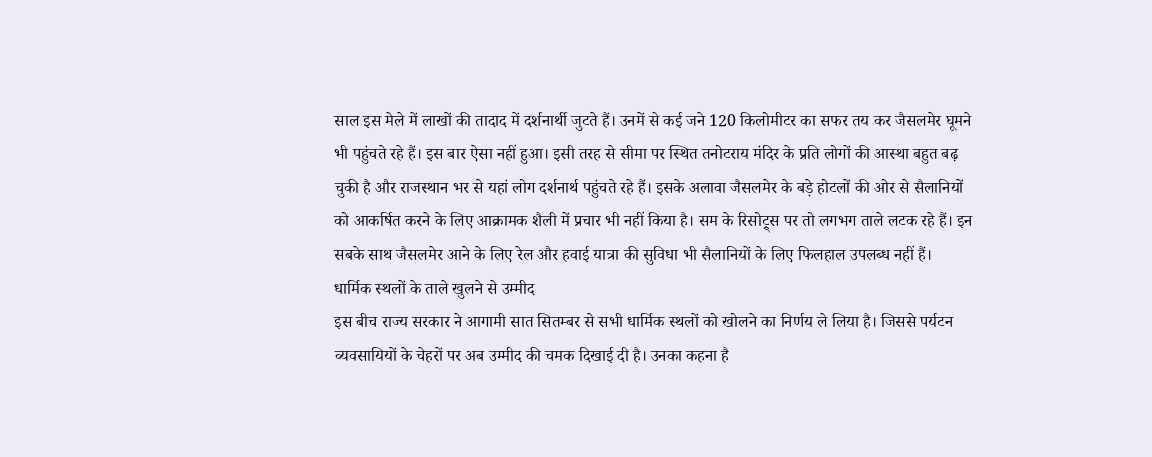साल इस मेले में लाखों की तादाद में दर्शनार्थी जुटते हैं। उनमें से कई जने 120 किलोमीटर का सफर तय कर जैसलमेर घूमने भी पहुंचते रहे हैं। इस बार ऐसा नहीं हुआ। इसी तरह से सीमा पर स्थित तनोटराय मंदिर के प्रति लोगों की आस्था बहुत बढ़ चुकी है और राजस्थान भर से यहां लोग दर्शनार्थ पहुंचते रहे हैं। इसके अलावा जैसलमेर के बड़े होटलों की ओर से सैलानियों को आकर्षित करने के लिए आक्रामक शैली में प्रचार भी नहीं किया है। सम के रिसोट्र्स पर तो लगभग ताले लटक रहे हैं। इन सबके साथ जैसलमेर आने के लिए रेल और हवाई यात्रा की सुविधा भी सैलानियों के लिए फिलहाल उपलब्ध नहीं हैं।
धार्मिक स्थलों के ताले खुलने से उम्मीद
इस बीच राज्य सरकार ने आगामी सात सितम्बर से सभी धार्मिक स्थलों को खोलने का निर्णय ले लिया है। जिससे पर्यटन व्यवसायियों के चेहरों पर अब उम्मीद की चमक दिखाई दी है। उनका कहना है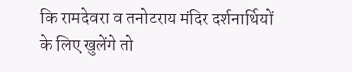कि रामदेवरा व तनोटराय मंदिर दर्शनार्थियों के लिए खुलेंगे तो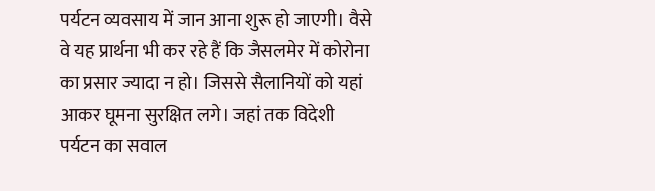पर्यटन व्यवसाय में जान आना शुरू हो जाएगी। वैसे वे यह प्रार्थना भी कर रहे हैं कि जैसलमेर में कोरोना का प्रसार ज्यादा न हो। जिससे सैलानियों को यहां आकर घूमना सुरक्षित लगे। जहां तक विदेशी पर्यटन का सवाल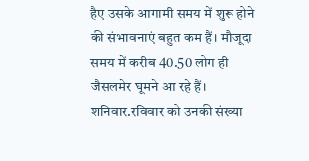हैए उसके आगामी समय में शुरू होने की संभावनाएं बहुत कम हैं। मौजूदा समय में करीब 40.50 लोग ही जैसलमेर घूमने आ रहे हैं। शनिवार.रविवार को उनकी संख्या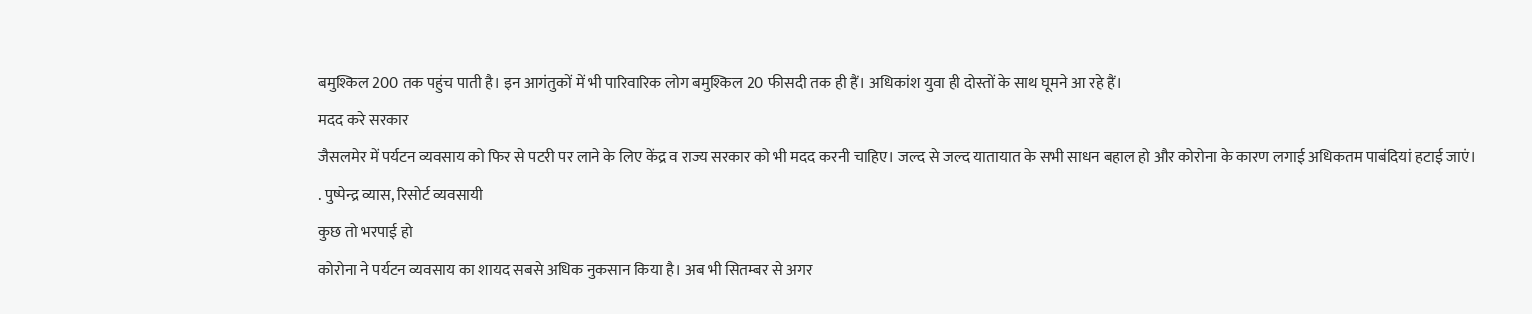बमुश्किल 200 तक पहुंच पाती है। इन आगंतुकों में भी पारिवारिक लोग बमुश्किल 20 फीसदी तक ही हैं। अधिकांश युवा ही दोस्तों के साथ घूमने आ रहे हैं।
मदद करे सरकार
जैसलमेर में पर्यटन व्यवसाय को फिर से पटरी पर लाने के लिए केंद्र व राज्य सरकार को भी मदद करनी चाहिए। जल्द से जल्द यातायात के सभी साधन बहाल हो और कोरोना के कारण लगाई अधिकतम पाबंदियां हटाई जाएं।
. पुष्पेन्द्र व्यास, रिसोर्ट व्यवसायी
कुछ तो भरपाई हो
कोरोना ने पर्यटन व्यवसाय का शायद सबसे अधिक नुकसान किया है। अब भी सितम्बर से अगर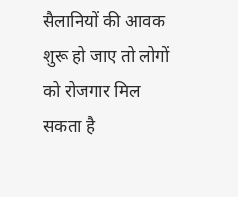सैलानियों की आवक शुरू हो जाए तो लोगों को रोजगार मिल सकता है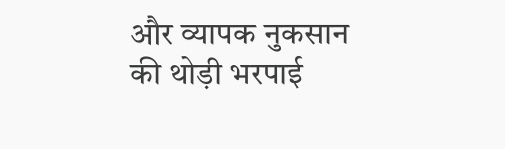और व्यापक नुकसान की थोड़ी भरपाई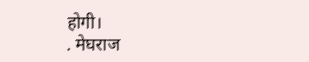होगी।
. मेघराज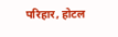परिहार, होटल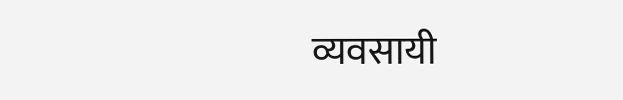व्यवसायी